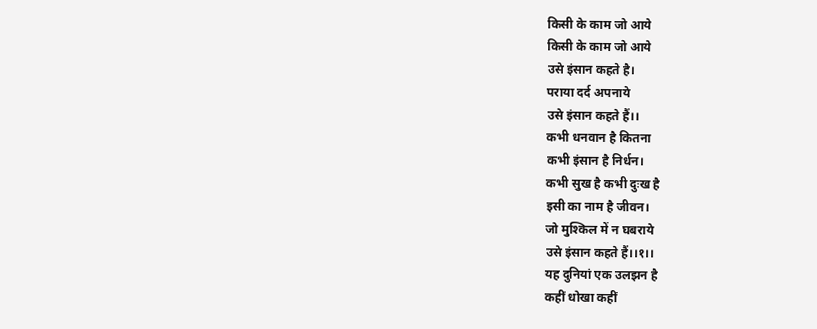किसी के काम जो आये
किसी के काम जो आये
उसे इंसान कहते है।
पराया दर्द अपनाये
उसे इंसान कहते हैं।।
कभी धनवान है कितना
कभी इंसान है निर्धन।
कभी सुख है कभी दुःख है
इसी का नाम है जीवन।
जो मुश्किल में न घबराये
उसे इंसान कहते हैं।।१।।
यह दुनियां एक उलझन है
कहीं धोखा कहीं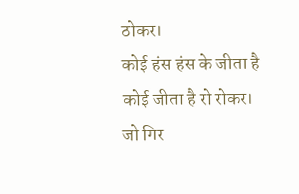ठोकर।
कोई हंस हंस के जीता है
कोई जीता है रो रोकर।
जो गिर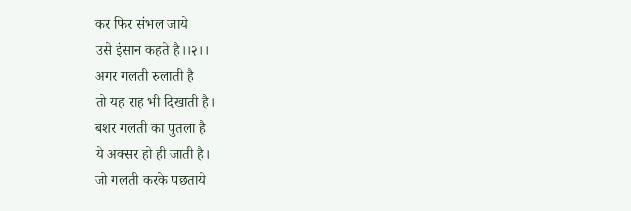कर फिर संभल जाये
उसे इंसान कहते है।।२।।
अगर गलती रुलाती है
तो यह राह भी दिखाती है।
बशर गलती का पुतला है
ये अक्सर हो ही जाती है।
जो गलती करके पछताये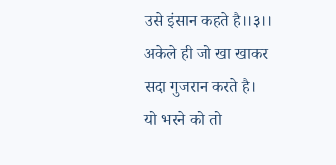उसे इंसान कहते है।।३।।
अकेले ही जो खा खाकर
सदा गुजरान करते है।
यो भरने को तो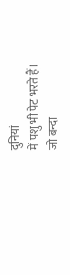दुनियां
में पशु भी पेट भरते हैं।
जो बन्दा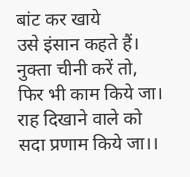बांट कर खाये
उसे इंसान कहते हैं।
नुक्ता चीनी करें तो,
फिर भी काम किये जा।
राह दिखाने वाले को
सदा प्रणाम किये जा।।